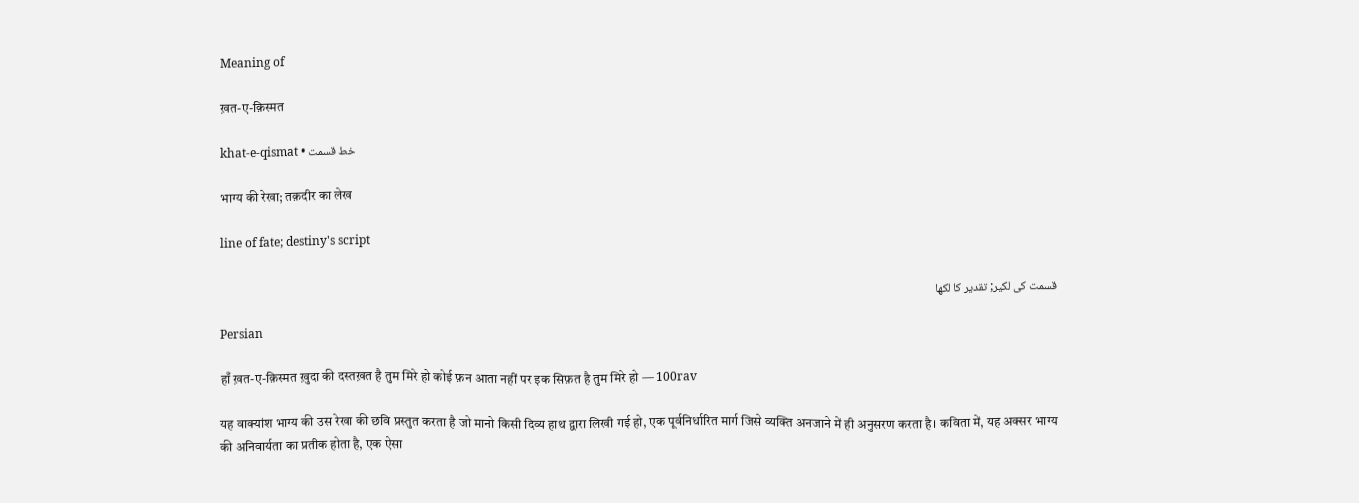Meaning of

ख़त-ए-क़िस्मत

khat-e-qismat • خط قسمت

भाग्य की रेखा; तक़दीर का लेख

line of fate; destiny's script

قسمت کی لکیر; تقدیر کا لکھا

Persian

हाँ ख़त-ए-क़िस्मत ख़ुदा की दस्तख़त है तुम मिरे हो कोई फ़न आता नहीं पर इक सिफ़त है तुम मिरे हो — 100rav

यह वाक्यांश भाग्य की उस रेखा की छवि प्रस्तुत करता है जो मानो किसी दिव्य हाथ द्वारा लिखी गई हो, एक पूर्वनिर्धारित मार्ग जिसे व्यक्ति अनजाने में ही अनुसरण करता है। कविता में, यह अक्सर भाग्य की अनिवार्यता का प्रतीक होता है, एक ऐसा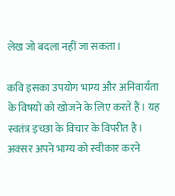लेख जो बदला नहीं जा सकता।

कवि इसका उपयोग भाग्य और अनिवार्यता के विषयों को खोजने के लिए करते हैं। यह स्वतंत्र इच्छा के विचार के विपरीत है। अक्सर अपने भाग्य को स्वीकार करने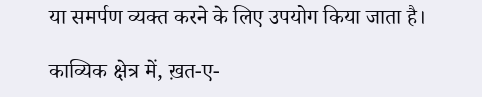या समर्पण व्यक्त करने के लिए उपयोग किया जाता है।

काव्यिक क्षेत्र में, ख़त-ए-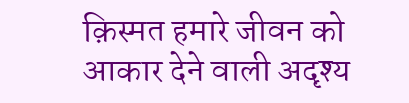क़िस्मत हमारे जीवन को आकार देने वाली अदृश्य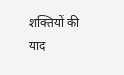शक्तियों की याद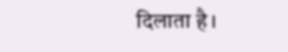दिलाता है।